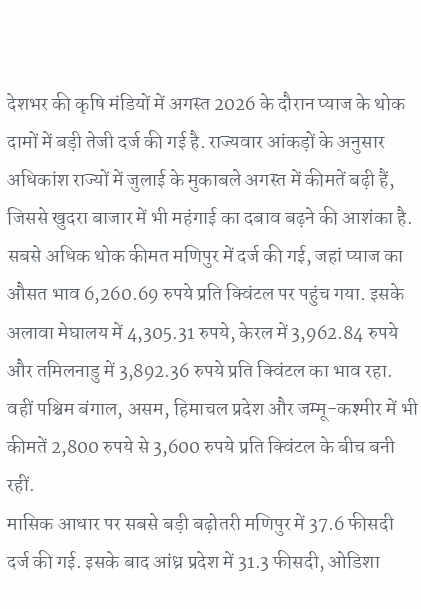देशभर की कृषि मंडियों में अगस्त 2026 के दौरान प्याज के थोक दामों में बड़ी तेजी दर्ज की गई है. राज्यवार आंकड़ों के अनुसार अधिकांश राज्यों में जुलाई के मुकाबले अगस्त में कीमतें बढ़ी हैं, जिससे खुदरा बाजार में भी महंगाई का दबाव बढ़ने की आशंका है.
सबसे अधिक थोक कीमत मणिपुर में दर्ज की गई, जहां प्याज का औसत भाव 6,260.69 रुपये प्रति क्विंटल पर पहुंच गया. इसके अलावा मेघालय में 4,305.31 रुपये, केरल में 3,962.84 रुपये और तमिलनाडु में 3,892.36 रुपये प्रति क्विंटल का भाव रहा. वहीं पश्चिम बंगाल, असम, हिमाचल प्रदेश और जम्मू-कश्मीर में भी कीमतें 2,800 रुपये से 3,600 रुपये प्रति क्विंटल के बीच बनी रहीं.
मासिक आधार पर सबसे बड़ी बढ़ोतरी मणिपुर में 37.6 फीसदी दर्ज की गई. इसके बाद आंध्र प्रदेश में 31.3 फीसदी, ओडिशा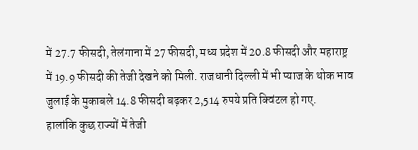में 27.7 फीसदी, तेलंगाना में 27 फीसदी, मध्य प्रदेश में 20.8 फीसदी और महाराष्ट्र में 19.9 फीसदी की तेजी देखने को मिली. राजधानी दिल्ली में भी प्याज के थोक भाव जुलाई के मुकाबले 14.8 फीसदी बढ़कर 2,514 रुपये प्रति क्विंटल हो गए.
हालांकि कुछ राज्यों में तेजी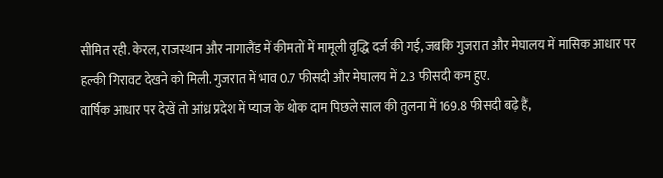सीमित रही. केरल, राजस्थान और नागालैंड में कीमतों में मामूली वृद्धि दर्ज की गई, जबकि गुजरात और मेघालय में मासिक आधार पर हल्की गिरावट देखने को मिली. गुजरात में भाव 0.7 फीसदी और मेघालय में 2.3 फीसदी कम हुए.
वार्षिक आधार पर देखें तो आंध्र प्रदेश में प्याज के थोक दाम पिछले साल की तुलना में 169.8 फीसदी बढ़े हैं,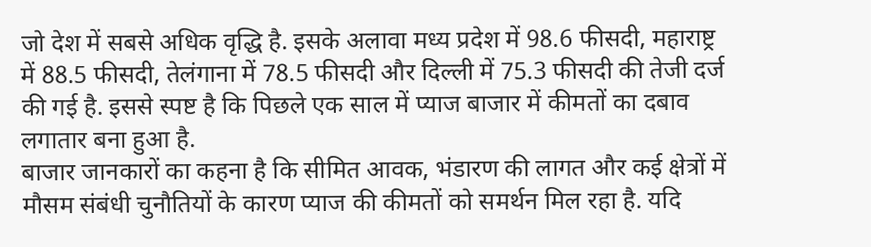जो देश में सबसे अधिक वृद्धि है. इसके अलावा मध्य प्रदेश में 98.6 फीसदी, महाराष्ट्र में 88.5 फीसदी, तेलंगाना में 78.5 फीसदी और दिल्ली में 75.3 फीसदी की तेजी दर्ज की गई है. इससे स्पष्ट है कि पिछले एक साल में प्याज बाजार में कीमतों का दबाव लगातार बना हुआ है.
बाजार जानकारों का कहना है कि सीमित आवक, भंडारण की लागत और कई क्षेत्रों में मौसम संबंधी चुनौतियों के कारण प्याज की कीमतों को समर्थन मिल रहा है. यदि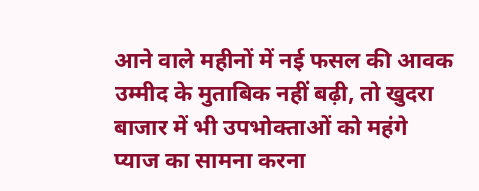आने वाले महीनों में नई फसल की आवक उम्मीद के मुताबिक नहीं बढ़ी, तो खुदरा बाजार में भी उपभोक्ताओं को महंगे प्याज का सामना करना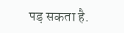पड़ सकता है.